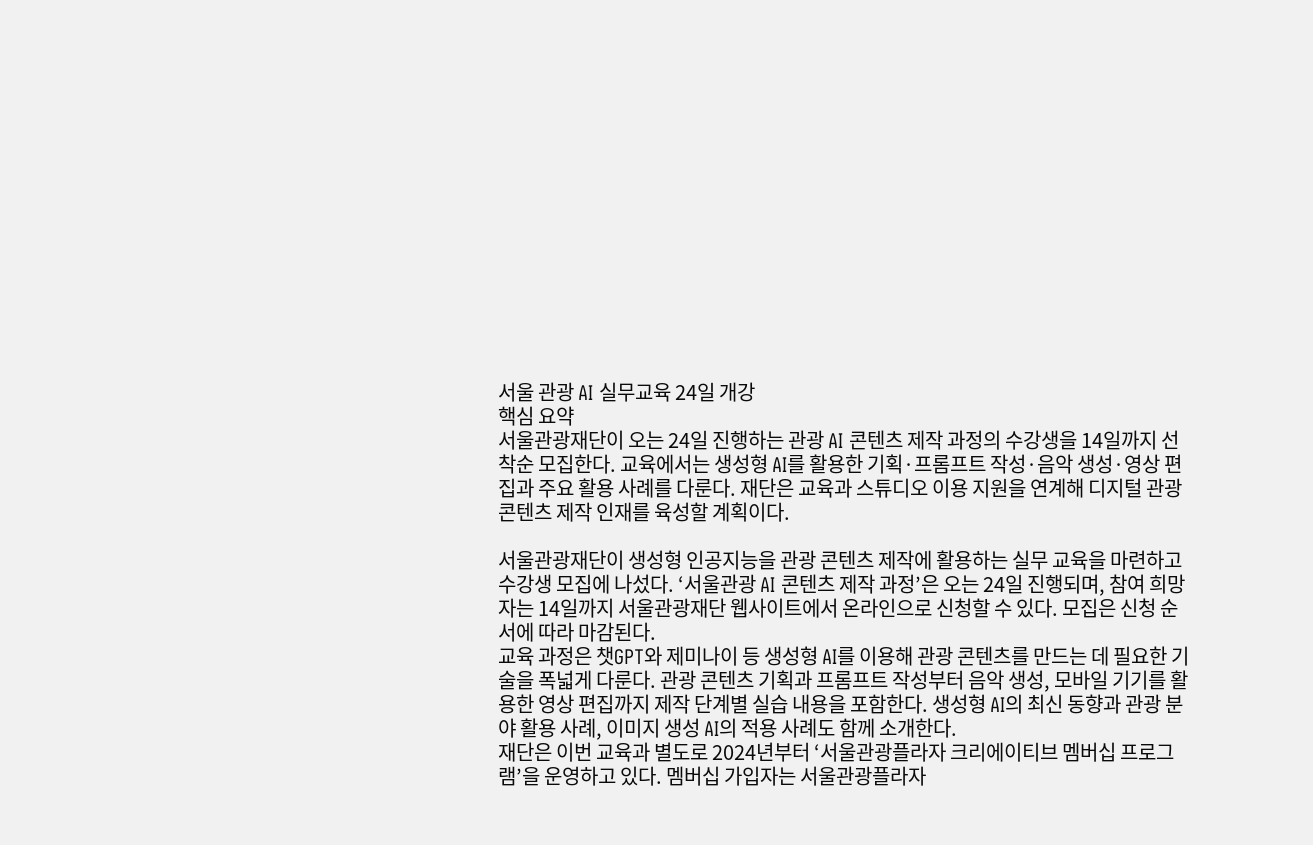서울 관광 AI 실무교육 24일 개강
핵심 요약
서울관광재단이 오는 24일 진행하는 관광 AI 콘텐츠 제작 과정의 수강생을 14일까지 선착순 모집한다. 교육에서는 생성형 AI를 활용한 기획·프롬프트 작성·음악 생성·영상 편집과 주요 활용 사례를 다룬다. 재단은 교육과 스튜디오 이용 지원을 연계해 디지털 관광 콘텐츠 제작 인재를 육성할 계획이다.

서울관광재단이 생성형 인공지능을 관광 콘텐츠 제작에 활용하는 실무 교육을 마련하고 수강생 모집에 나섰다. ‘서울관광 AI 콘텐츠 제작 과정’은 오는 24일 진행되며, 참여 희망자는 14일까지 서울관광재단 웹사이트에서 온라인으로 신청할 수 있다. 모집은 신청 순서에 따라 마감된다.
교육 과정은 챗GPT와 제미나이 등 생성형 AI를 이용해 관광 콘텐츠를 만드는 데 필요한 기술을 폭넓게 다룬다. 관광 콘텐츠 기획과 프롬프트 작성부터 음악 생성, 모바일 기기를 활용한 영상 편집까지 제작 단계별 실습 내용을 포함한다. 생성형 AI의 최신 동향과 관광 분야 활용 사례, 이미지 생성 AI의 적용 사례도 함께 소개한다.
재단은 이번 교육과 별도로 2024년부터 ‘서울관광플라자 크리에이티브 멤버십 프로그램’을 운영하고 있다. 멤버십 가입자는 서울관광플라자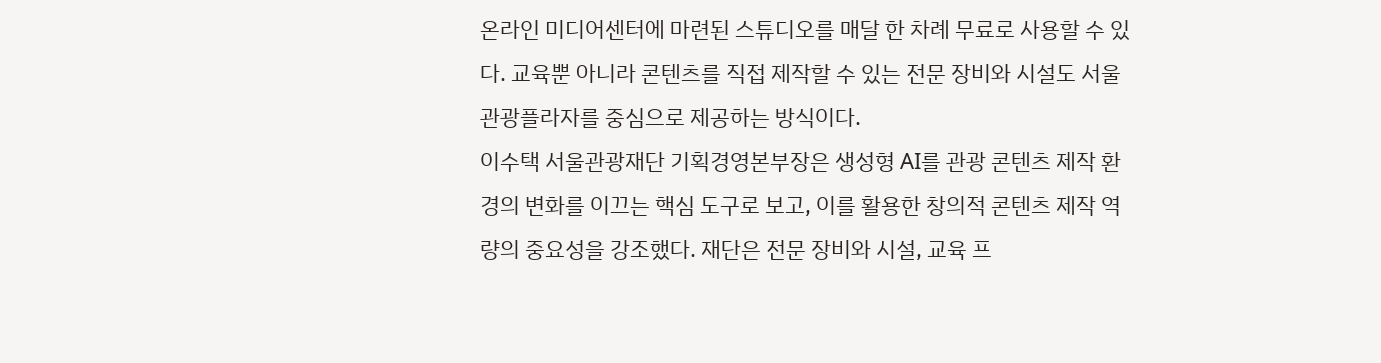온라인 미디어센터에 마련된 스튜디오를 매달 한 차례 무료로 사용할 수 있다. 교육뿐 아니라 콘텐츠를 직접 제작할 수 있는 전문 장비와 시설도 서울관광플라자를 중심으로 제공하는 방식이다.
이수택 서울관광재단 기획경영본부장은 생성형 AI를 관광 콘텐츠 제작 환경의 변화를 이끄는 핵심 도구로 보고, 이를 활용한 창의적 콘텐츠 제작 역량의 중요성을 강조했다. 재단은 전문 장비와 시설, 교육 프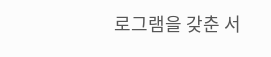로그램을 갖춘 서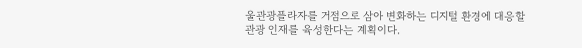울관광플라자를 거점으로 삼아 변화하는 디지털 환경에 대응할 관광 인재를 육성한다는 계획이다.